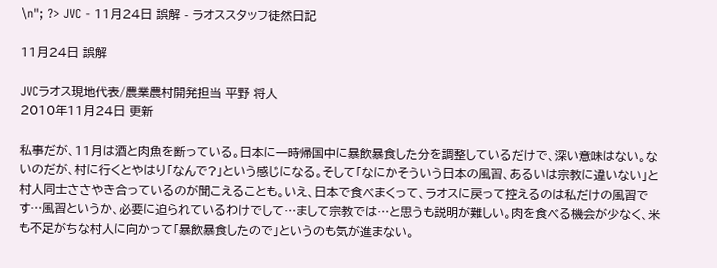\n"; ?> JVC - 11月24日 誤解 - ラオススタッフ徒然日記

11月24日 誤解

JVCラオス現地代表/農業農村開発担当 平野 将人
2010年11月24日 更新

私事だが、11月は酒と肉魚を断っている。日本に一時帰国中に暴飲暴食した分を調整しているだけで、深い意味はない。ないのだが、村に行くとやはり「なんで?」という感じになる。そして「なにかそういう日本の風習、あるいは宗教に違いない」と村人同士ささやき合っているのが聞こえることも。いえ、日本で食べまくって、ラオスに戻って控えるのは私だけの風習です…風習というか、必要に迫られているわけでして…まして宗教では…と思うも説明が難しい。肉を食べる機会が少なく、米も不足がちな村人に向かって「暴飲暴食したので」というのも気が進まない。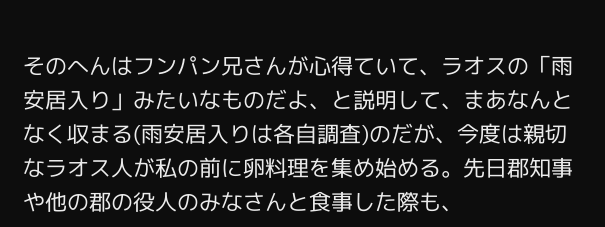そのへんはフンパン兄さんが心得ていて、ラオスの「雨安居入り」みたいなものだよ、と説明して、まあなんとなく収まる(雨安居入りは各自調査)のだが、今度は親切なラオス人が私の前に卵料理を集め始める。先日郡知事や他の郡の役人のみなさんと食事した際も、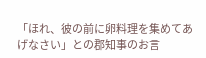「ほれ、彼の前に卵料理を集めてあげなさい」との郡知事のお言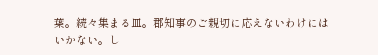葉。続々集まる皿。郡知事のご親切に応えないわけにはいかない。し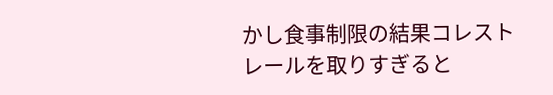かし食事制限の結果コレストレールを取りすぎると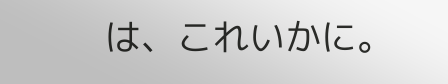は、これいかに。